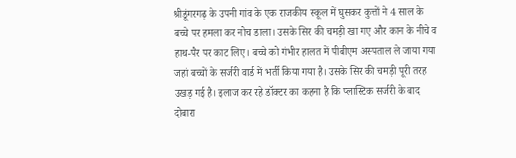श्रीडूंगरगढ़ के उपनी गांव के एक राजकीय स्कूल में घुसकर कुत्तों ने 4 साल के बच्चे पर हमला कर नोच डाला। उसके सिर की चमड़ी खा गए और कान के नीचे व हाथ-पैर पर काट लिए। बच्चे को गंभीर हालत में पीबीएम अस्पताल ले जाया गया जहां बच्चों के सर्जरी वार्ड में भर्ती किया गया है। उसके सिर की चमड़ी पूरी तरह उखड़ गई है। इलाज कर रहे डॉक्टर का कहना है कि प्लास्टिक सर्जरी के बाद दोबारा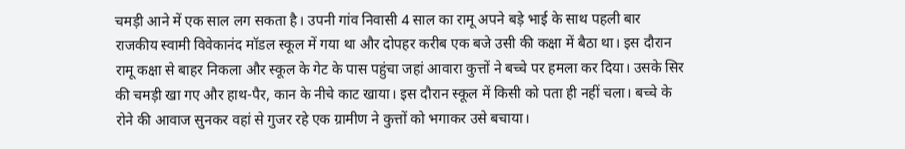चमड़ी आने में एक साल लग सकता है। उपनी गांव निवासी 4 साल का रामू अपने बड़े भाई के साथ पहली बार राजकीय स्वामी विवेकानंद मॉडल स्कूल में गया था और दोपहर करीब एक बजे उसी की कक्षा में बैठा था। इस दौरान रामू कक्षा से बाहर निकला और स्कूल के गेट के पास पहुंचा जहां आवारा कुत्तों ने बच्चे पर हमला कर दिया। उसके सिर की चमड़ी खा गए और हाथ-पैर, कान के नीचे काट खाया। इस दौरान स्कूल में किसी को पता ही नहीं चला। बच्चे के रोने की आवाज सुनकर वहां से गुजर रहे एक ग्रामीण ने कुत्तों को भगाकर उसे बचाया।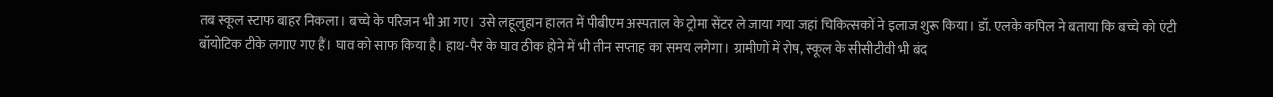तब स्कूल स्टाफ बाहर निकला। बच्चे के परिजन भी आ गए। उसे लहूलुहान हालत में पीबीएम अस्पताल के ट्रोमा सेंटर ले जाया गया जहां चिकित्सकों ने इलाज शुरू किया। डॉ. एलके कपिल ने बताया कि बच्चे को एंटी बॉयोटिक टीके लगाए गए हैं। घाव को साफ किया है। हाथ-पैर के घाव ठीक होने में भी तीन सप्ताह का समय लगेगा। ग्रामीणों में रोष, स्कूल के सीसीटीवी भी बंद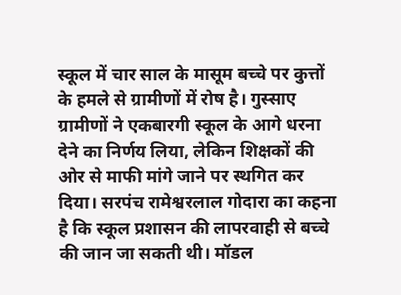स्कूल में चार साल के मासूम बच्चे पर कुत्तों के हमले से ग्रामीणों में रोष है। गुस्साए ग्रामीणों ने एकबारगी स्कूल के आगे धरना देने का निर्णय लिया, लेकिन शिक्षकों की ओर से माफी मांगे जाने पर स्थगित कर दिया। सरपंच रामेश्वरलाल गोदारा का कहना है कि स्कूल प्रशासन की लापरवाही से बच्चे की जान जा सकती थी। मॉडल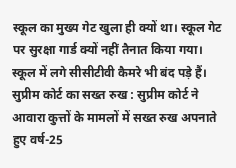स्कूल का मुख्य गेट खुला ही क्यों था। स्कूल गेट पर सुरक्षा गार्ड क्यों नहीं तैनात किया गया। स्कूल में लगे सीसीटीवी कैमरे भी बंद पड़े हैं। सुप्रीम कोर्ट का सख्त रुख : सुप्रीम कोर्ट ने आवारा कुत्तों के मामलों में सख्त रुख अपनाते हुए वर्ष-25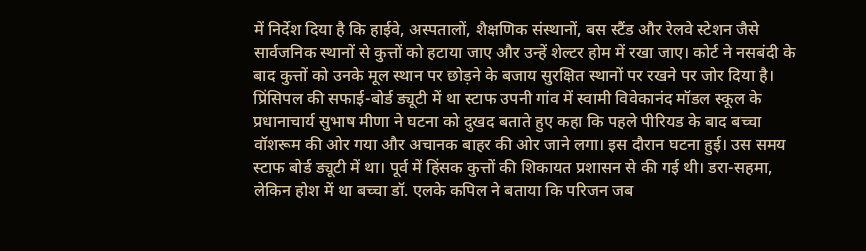में निर्देश दिया है कि हाईवे, अस्पतालों, शैक्षणिक संस्थानों, बस स्टैंड और रेलवे स्टेशन जैसे सार्वजनिक स्थानों से कुत्तों को हटाया जाए और उन्हें शेल्टर होम में रखा जाए। कोर्ट ने नसबंदी के बाद कुत्तों को उनके मूल स्थान पर छोड़ने के बजाय सुरक्षित स्थानों पर रखने पर जोर दिया है। प्रिंसिपल की सफाई-बोर्ड ड्यूटी में था स्टाफ उपनी गांव में स्वामी विवेकानंद मॉडल स्कूल के प्रधानाचार्य सुभाष मीणा ने घटना को दुखद बताते हुए कहा कि पहले पीरियड के बाद बच्चा वॉशरूम की ओर गया और अचानक बाहर की ओर जाने लगा। इस दौरान घटना हुई। उस समय स्टाफ बोर्ड ड्यूटी में था। पूर्व में हिंसक कुत्तों की शिकायत प्रशासन से की गई थी। डरा-सहमा, लेकिन होश में था बच्चा डॉ. एलके कपिल ने बताया कि परिजन जब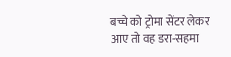बच्चे को ट्रोमा सेंटर लेकर आए तो वह डरा-सहमा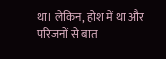था। लेकिन, होश में था और परिजनों से बात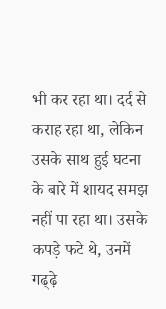भी कर रहा था। दर्द से कराह रहा था, लेकिन उसके साथ हुई घटना के बारे में शायद समझ नहीं पा रहा था। उसके कपड़े फटे थे, उनमें गढ्ढ़े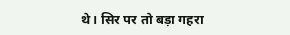थे। सिर पर तो बड़ा गहरा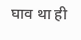घाव था ही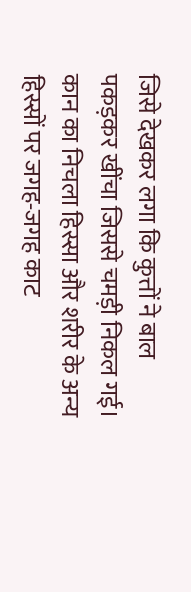जिसे देखकर लगा कि कुत्तों ने बाल पकड़कर खींचा जिससे चमड़ी निकल गई। कान का निचला हिस्सा और शरीर के अन्य हिस्सों पर जगह-जगह काट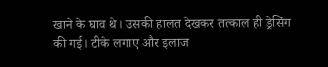खाने के घाव थे। उसकी हालत देखकर तत्काल ही ड्रेसिंग की गई। टीके लगाए और इलाज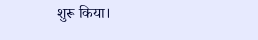शुरू किया।